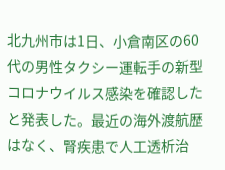北九州市は1日、小倉南区の60代の男性タクシー運転手の新型コロナウイルス感染を確認したと発表した。最近の海外渡航歴はなく、腎疾患で人工透析治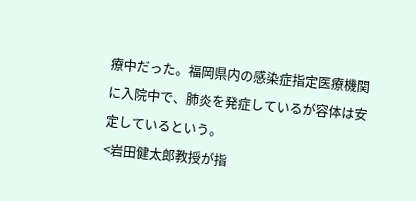療中だった。福岡県内の感染症指定医療機関に入院中で、肺炎を発症しているが容体は安定しているという。
<岩田健太郎教授が指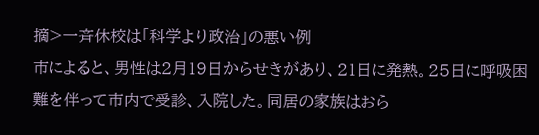摘>一斉休校は「科学より政治」の悪い例
市によると、男性は2月19日からせきがあり、21日に発熱。25日に呼吸困難を伴って市内で受診、入院した。同居の家族はおら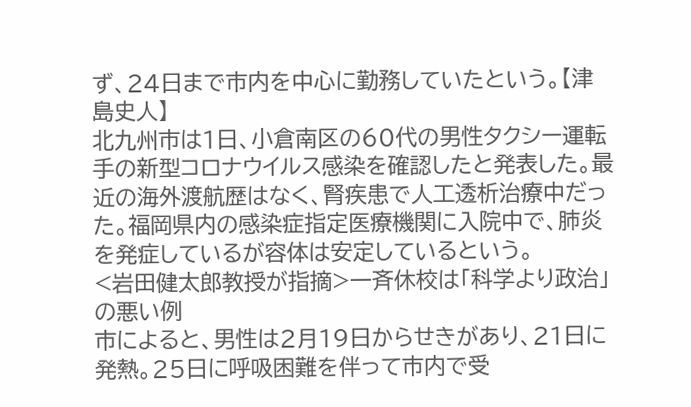ず、24日まで市内を中心に勤務していたという。【津島史人】
北九州市は1日、小倉南区の60代の男性タクシー運転手の新型コロナウイルス感染を確認したと発表した。最近の海外渡航歴はなく、腎疾患で人工透析治療中だった。福岡県内の感染症指定医療機関に入院中で、肺炎を発症しているが容体は安定しているという。
<岩田健太郎教授が指摘>一斉休校は「科学より政治」の悪い例
市によると、男性は2月19日からせきがあり、21日に発熱。25日に呼吸困難を伴って市内で受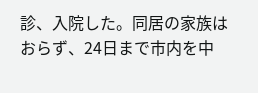診、入院した。同居の家族はおらず、24日まで市内を中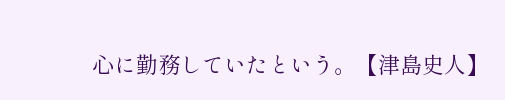心に勤務していたという。【津島史人】